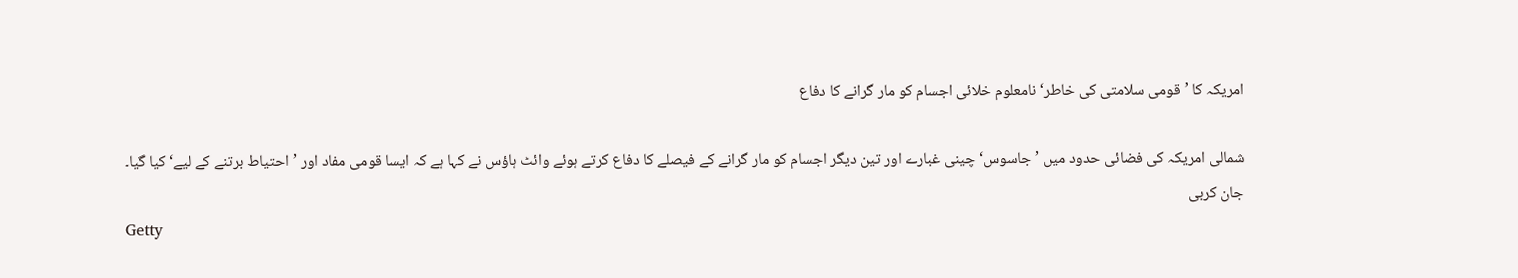امریکہ کا ’قومی سلامتی کی خاطر‘ نامعلوم خلائی اجسام کو مار گرانے کا دفاع

شمالی امریکہ کی فضائی حدود میں ’جاسوس‘ چینی غبارے اور تین دیگر اجسام کو مار گرانے کے فیصلے کا دفاع کرتے ہوئے وائٹ ہاؤس نے کہا ہے کہ ایسا قومی مفاد اور ’احتیاط برتنے کے لیے‘ کیا گیا۔
جان کربی
Getty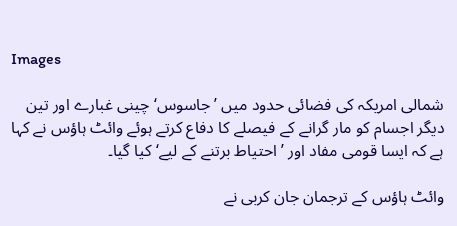Images

شمالی امریکہ کی فضائی حدود میں ’جاسوس‘ چینی غبارے اور تین دیگر اجسام کو مار گرانے کے فیصلے کا دفاع کرتے ہوئے وائٹ ہاؤس نے کہا ہے کہ ایسا قومی مفاد اور ’احتیاط برتنے کے لیے‘ کیا گیا۔

وائٹ ہاؤس کے ترجمان جان کربی نے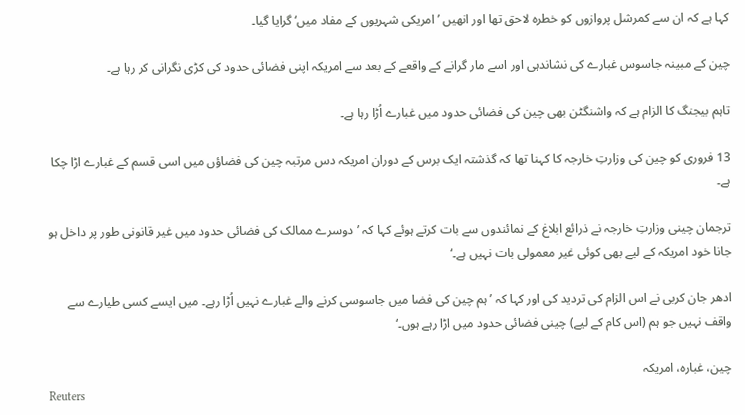کہا ہے کہ ان سے کمرشل پروازوں کو خطرہ لاحق تھا اور انھیں ’امریکی شہریوں کے مفاد میں‘ گرایا گیا۔

چین کے مبینہ جاسوس غبارے کی نشاندہی اور اسے مار گرانے کے واقعے کے بعد سے امریکہ اپنی فضائی حدود کی کڑی نگرانی کر رہا ہے۔

تاہم بیجنگ کا الزام ہے کہ واشنگٹن بھی چین کی فضائی حدود میں غبارے اُڑا رہا ہے۔

13 فروری کو چین کی وزارتِ خارجہ کا کہنا تھا کہ گذشتہ ایک برس کے دوران امریکہ دس مرتبہ چین کی فضاؤں میں اسی قسم کے غبارے اڑا چکا ہے۔

ترجمان چینی وزارتِ خارجہ نے ذرائع ابلاغ کے نمائندوں سے بات کرتے ہوئے کہا کہ ’دوسرے ممالک کی فضائی حدود میں غیر قانونی طور پر داخل ہو جانا خود امریکہ کے لیے بھی کوئی غیر معمولی بات نہیں ہے۔‘

ادھر جان کربی نے اس الزام کی تردید کی اور کہا کہ ’ہم چین کی فضا میں جاسوسی کرنے والے غبارے نہیں اُڑا رہے۔ میں ایسے کسی طیارے سے واقف نہیں جو ہم (اس کام کے لیے) چینی فضائی حدود میں اڑا رہے ہوں۔‘

چین، غبارہ، امریکہ
Reuters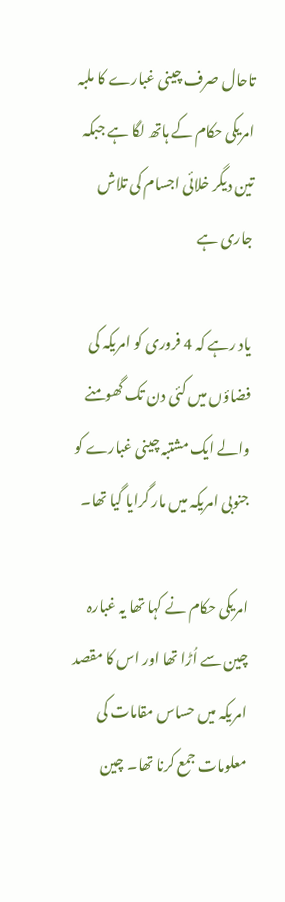تاحال صرف چینی غبارے کا ملبہ امریکی حکام کے ہاتھ لگا ہے جبکہ تین دیگر خلائی اجسام کی تلاش جاری ہے

یاد رہے کہ 4 فروری کو امریکہ کی فضاؤں میں کئی دن تک گھومنے والے ایک مشتبہ چینی غبارے کو جنوبی امریکہ میں مار گرایا گیا تھا۔

امریکی حکام نے کہا تھا یہ غبارہ چین سے اُڑا تھا اور اس کا مقصد امریکہ میں حساس مقامات کی معلومات جمع کرنا تھا۔ چین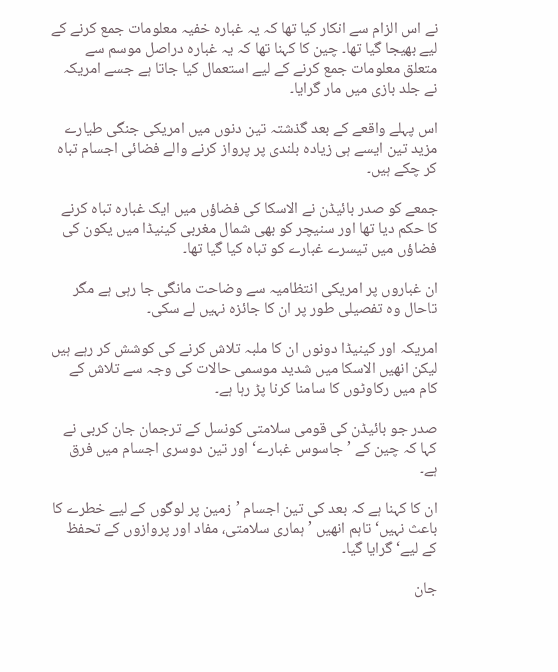نے اس الزام سے انکار کیا تھا کہ یہ غبارہ خفیہ معلومات جمع کرنے کے لیے بھیجا گیا تھا۔ چین کا کہنا تھا کہ یہ غبارہ دراصل موسم سے متعلق معلومات جمع کرنے کے لیے استعمال کیا جاتا ہے جسے امریکہ نے جلد بازی میں مار گرایا۔

اس پہلے واقعے کے بعد گذشتہ تین دنوں میں امریکی جنگی طیارے مزید تین ایسے ہی زیادہ بلندی پر پرواز کرنے والے فضائی اجسام تباہ کر چکے ہیں۔

جمعے کو صدر بائیڈن نے الاسکا کی فضاؤں میں ایک غبارہ تباہ کرنے کا حکم دیا تھا اور سنیچر کو بھی شمال مغربی کینیڈا میں یکون کی فضاؤں میں تیسرے غبارے کو تباہ کیا گیا تھا۔

ان غباروں پر امریکی انتظامیہ سے وضاحت مانگی جا رہی ہے مگر تاحال وہ تفصیلی طور پر ان کا جائزہ نہیں لے سکی۔

امریکہ اور کینیڈا دونوں ان کا ملبہ تلاش کرنے کی کوشش کر رہے ہیں لیکن انھیں الاسکا میں شدید موسمی حالات کی وجہ سے تلاش کے کام میں رکاوٹوں کا سامنا کرنا پڑ رہا ہے۔

صدر جو بائیڈن کی قومی سلامتی کونسل کے ترجمان جان کربی نے کہا کہ چین کے ’جاسوس غبارے‘ اور تین دوسری اجسام میں فرق ہے۔

ان کا کہنا ہے کہ بعد کی تین اجسام ’زمین پر لوگوں کے لیے خطرے کا باعث نہیں‘ تاہم انھیں ’ہماری سلامتی، مفاد اور پروازوں کے تحفظ کے لیے‘ گرایا گیا۔

جان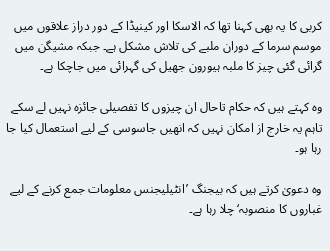کربی کا یہ بھی کہنا تھا کہ الاسکا اور کینیڈا کے دور دراز علاقوں میں موسم سرما کے دوران ملبے کی تلاش مشکل ہے۔ جبکہ مشیگن میں گرائی گئی چیز کا ملبہ ہیورون جھیل کی گہرائی میں جاچکا ہے۔

وہ کہتے ہیں کہ حکام تاحال ان چیزوں کا تفصیلی جائزہ نہیں لے سکے تاہم یہ خارج از امکان نہیں کہ انھیں جاسوسی کے لیے استعمال کیا جا رہا ہو۔

وہ دعویٰ کرتے ہیں کہ بیجنگ ’انٹیلیجنس معلومات جمع کرنے کے لیے غباروں کا منصوبہ‘ چلا رہا ہے۔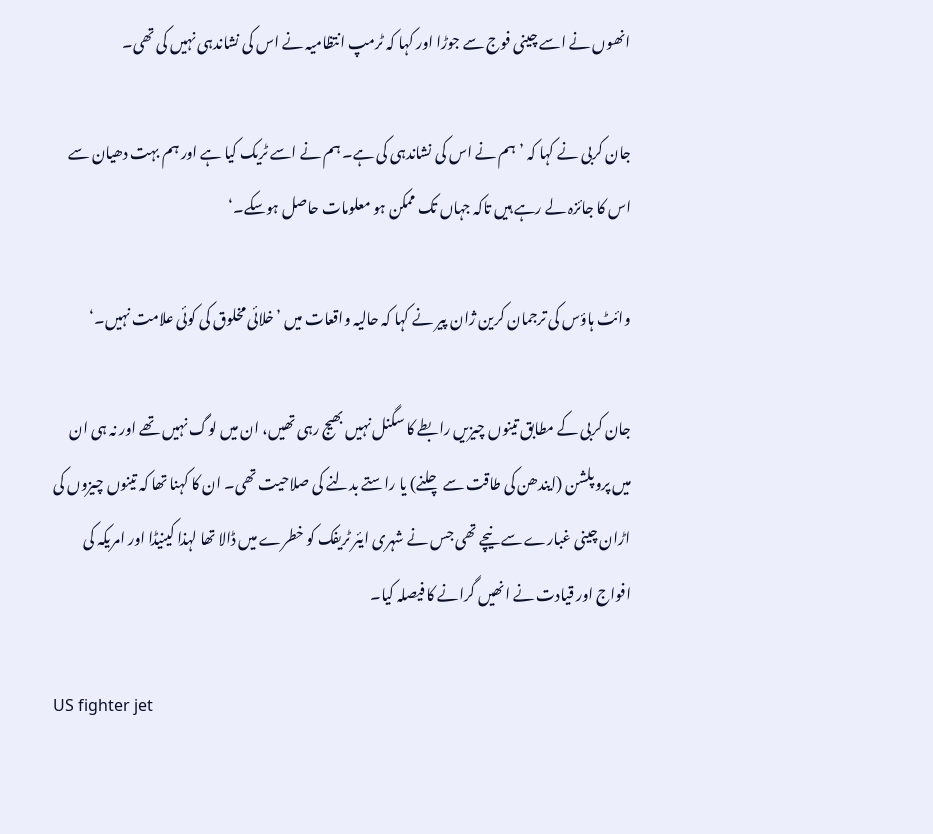انھوں نے اسے چینی فوج سے جوڑا اور کہا کہ ٹرمپ انتظامیہ نے اس کی نشاندہی نہیں کی تھی۔

جان کربی نے کہا کہ ’ہم نے اس کی نشاندہی کی ہے۔ ہم نے اسے ٹریک کیا ہے اور ہم بہت دھیان سے اس کا جائزہ لے رہے ہیں تاکہ جہاں تک ممکن ہو معلومات حاصل ہوسکے۔‘

وائٹ ہاؤس کی ترجمان کرین ژان پیر نے کہا کہ حالیہ واقعات میں ’خلائی مخلوق کی کوئی علامت نہیں۔‘

جان کربی کے مطابق تینوں چیزیں رابطے کا سگنل نہیں بھیج رہی تھیں، ان میں لوگ نہیں تھے اور نہ ہی ان میں پروپلشن (ایندھن کی طاقت سے چلنے) یا راستے بدلنے کی صلاحیت تھی۔ ان کا کہنا تھا کہ تینوں چیزوں کی اڑان چینی غبارے سے نیچے تھی جس نے شہری ایئر ٹریفک کو خطرے میں ڈالا تھا لہذا کینیڈا اور امریکہ کی افواج اور قیادت نے انھیں گرانے کا فیصلہ کیا۔

US fighter jet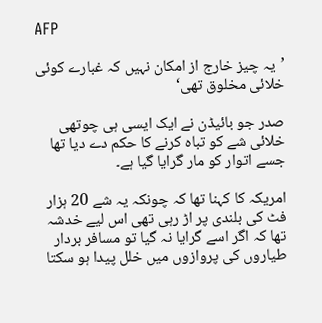AFP

’یہ چیز خارج از امکان نہیں کہ غبارے کوئی خلائی مخلوق تھی‘

صدر جو بائیڈن نے ایک ایسی ہی چوتھی خلائی شے کو تباہ کرنے کا حکم دے دیا تھا جسے اتوار کو مار گرایا گیا ہے۔

امریکہ کا کہنا تھا کہ چونکہ یہ شے 20 ہزار فٹ کی بلندی پر اڑ رہی تھی اس لیے خدشہ تھا کہ اگر اسے گرایا نہ گیا تو مسافر بردار طیاروں کی پروازوں میں خلل پیدا ہو سکتا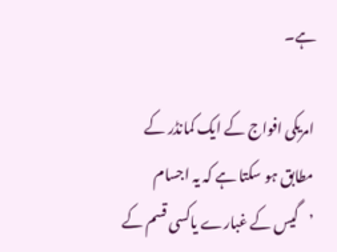ہے۔

امریکی افواج کے ایک کمانڈر کے مطابق ہو سکتا ہے کہ یہ اجسام ’گیس کے غبارے یاکسی قسم کے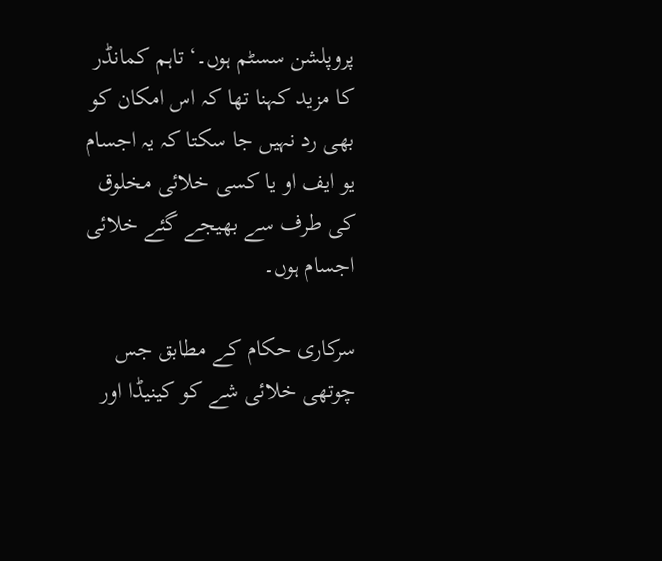پروپلشن سسٹم ہوں۔‘ تاہم کمانڈر کا مزید کہنا تھا کہ اس امکان کو بھی رد نہیں جا سکتا کہ یہ اجسام یو ایف او یا کسی خلائی مخلوق کی طرف سے بھیجے گئے خلائی اجسام ہوں۔

سرکاری حکام کے مطابق جس چوتھی خلائی شے کو کینیڈا اور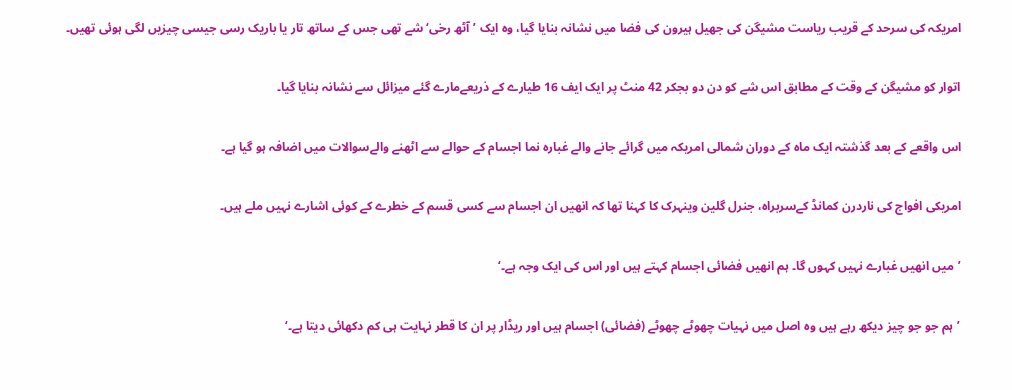امریکہ کی سرحد کے قریب ریاست مشیگن کی جھیل ہیرون کی فضا میں نشانہ بنایا گیا، وہ ایک ’آٹھ رخی‘شے تھی جس کے ساتھ تار یا باریک رسی جیسی چیزیں لگی ہوئی تھیں۔

اتوار کو مشیگن کے وقت کے مطابق اس شے کو دن دو بجکر 42 منٹ پر ایک ایف 16 طیارے کے ذریعےمارے گئے میزائل سے نشانہ بنایا گیا۔

اس واقعے کے بعد گذشتہ ایک ماہ کے دوران شمالی امریکہ میں گرائے جانے والے غبارہ نما اجسام کے حوالے سے اٹھنے والےسوالات میں اضافہ ہو گیا ہے۔

امریکی افواج کی ناردرن کمانڈ کےسربراہ، جنرل گلین وینہرک کا کہنا تھا کہ انھیں ان اجسام سے کسی قسم کے خطرے کے کوئی اشارے نہیں ملے ہیں۔

’میں انھیں غبارے نہیں کہوں گا۔ ہم انھیں فضائی اجسام کہتے ہیں اور اس کی ایک وجہ ہے۔‘

’ہم جو جو چیز دیکھ رہے ہیں وہ اصل میں نہیات چھوٹے چھوٹے (فضائی) اجسام ہیں اور ریڈار پر ان کا قطر نہایت ہی کم دکھائی دیتا ہے۔‘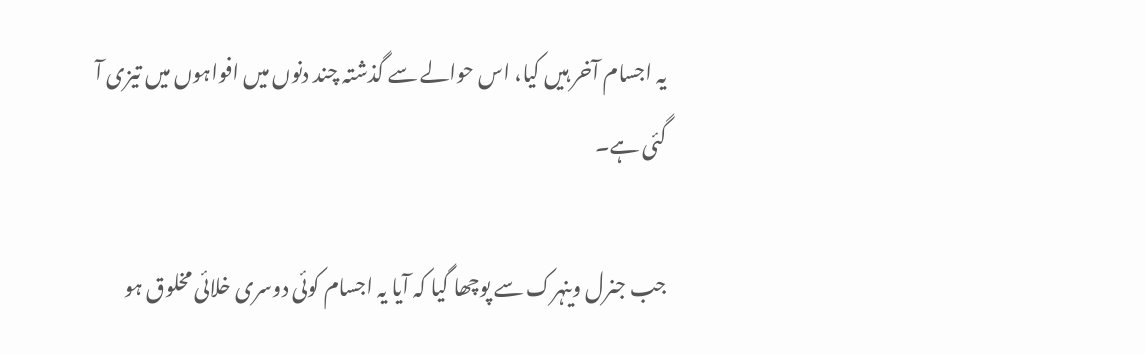یہ اجسام آخر ہیں کیا، اس حوالے سے گذشتہ چند دنوں میں افواہوں میں تیزی آ گئی ہے۔

جب جنرل وینہرک سے پوچھا گیا کہ آیا یہ اجسام کوئی دوسری خلائی مخلوق ہو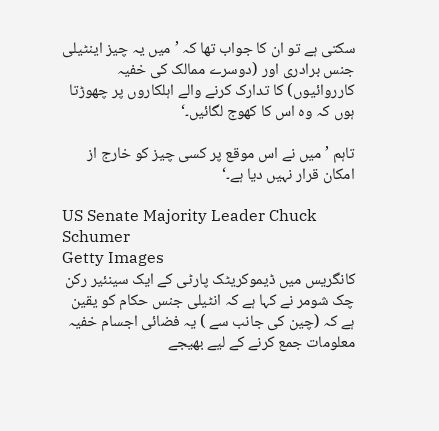سکتی ہے تو ان کا جواب تھا کہ ’میں یہ چیز اینٹیلی جنس برادری اور (دوسرے ممالک کی خفیہ کارروائیوں) کا تدارک کرنے والے اہلکاروں پر چھوڑتا ہوں کہ وہ اس کا کھوج لگائیں۔‘

تاہم ’میں نے اس موقع پر کسی چیز کو خارج از امکان قرار نہیں دیا ہے۔‘

US Senate Majority Leader Chuck Schumer
Getty Images
کانگریس میں ڈیموکریٹک پارٹی کے ایک سینئیر رکن چک شومر نے کہا ہے کہ انٹیلی جنس حکام کو یقین ہے کہ (چین کی جانب سے ) یہ فضائی اجسام خفیہ معلومات جمع کرنے کے لیے بھیجے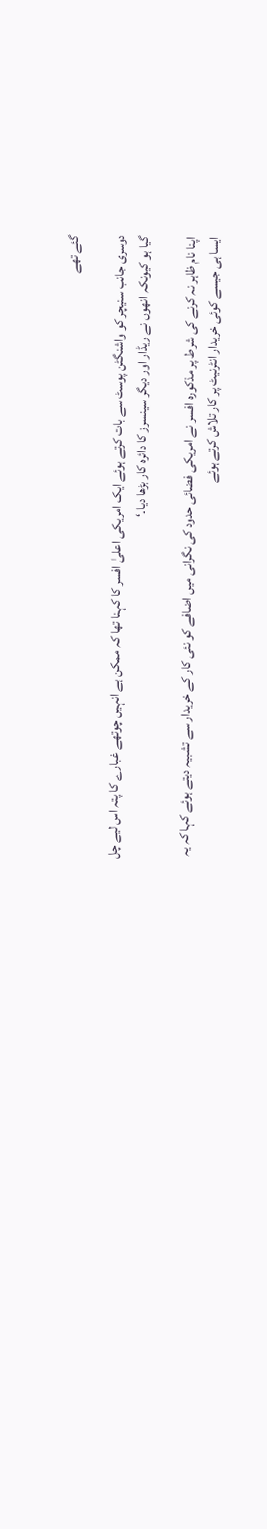گئے تھے

دوسری جانب سنیچر کو واشنگٹن پوسٹ سے بات کرتے ہوئے ایک امریکی اعلیٰ افسر کا کہنا تھا کہ ممکن ہے انہیں چوتھے غبارے کا پتہ اس لیے چل گیا ہو کیونکہ انھوں نے ریڈار اور دیگر سینسرز کا دائرہ کار بڑھا دیا۔‘

اپنا نام ظاہر نہ کرنے کی شرط پر مذکورہ افسر نے امریکی فضائی حدود کی نگرانی میں اضافے کو نئی کار کے خریدار سے تشبیہ دیتے ہوئے کہا کہ یہ ایسا ہی جیسے کوئی خریدار انٹرنیٹ پر کار تلاش کرتے ہوئے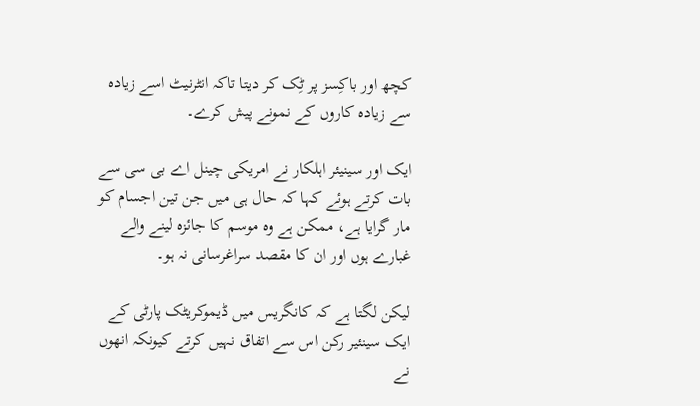کچھ اور باکِسز پر ٹِک کر دیتا تاکہ انٹرنیٹ اسے زیادہ سے زیادہ کاروں کے نمونے پیش کرے۔

ایک اور سینیئر اہلکار نے امریکی چینل اے بی سی سے بات کرتے ہوئے کہا کہ حال ہی میں جن تین اجسام کو مار گرایا ہے، ممکن ہے وہ موسم کا جائزہ لینے والے غبارے ہوں اور ان کا مقصد سراغرسانی نہ ہو۔

لیکن لگتا ہے کہ کانگریس میں ڈیموکریٹک پارٹی کے ایک سینئیر رکن اس سے اتفاق نہیں کرتے کیونکہ انھوں نے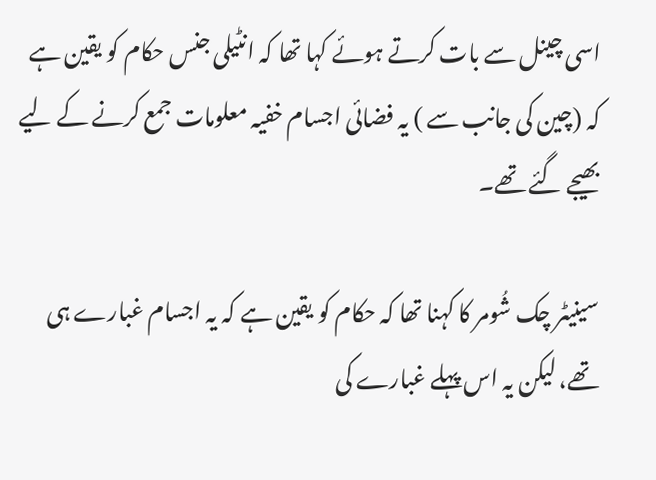اسی چینل سے بات کرتے ہوئے کہا تھا کہ انٹیلی جنس حکام کو یقین ہے کہ (چین کی جانب سے ) یہ فضائی اجسام خفیہ معلومات جمع کرنے کے لیے بھیجے گئے تھے۔

سینیٹر چک شُومر کا کہنا تھا کہ حکام کو یقین ہے کہ یہ اجسام غبارے ہی تھے، لیکن یہ اس پہلے غبارے کی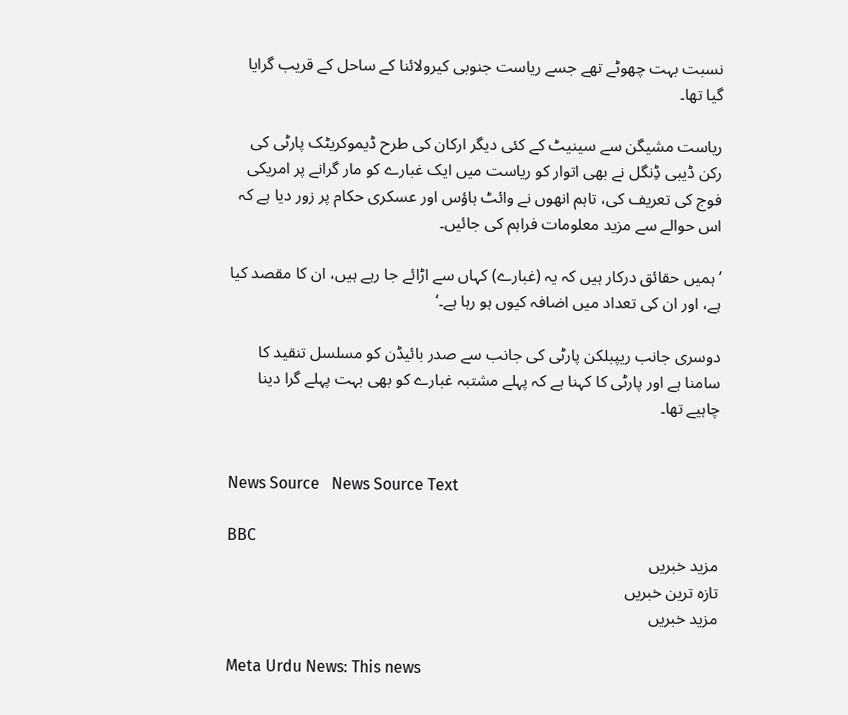نسبت بہت چھوٹے تھے جسے ریاست جنوبی کیرولائنا کے ساحل کے قریب گرایا گیا تھا۔

ریاست مشیگن سے سینیٹ کے کئی دیگر ارکان کی طرح ڈیموکریٹک پارٹی کی رکن ڈیبی ڈِنگل نے بھی اتوار کو ریاست میں ایک غبارے کو مار گرانے پر امریکی فوج کی تعریف کی، تاہم انھوں نے وائٹ ہاؤس اور عسکری حکام پر زور دیا ہے کہ اس حوالے سے مزید معلومات فراہم کی جائیں۔

’ہمیں حقائق درکار ہیں کہ یہ (غبارے) کہاں سے اڑائے جا رہے ہیں، ان کا مقصد کیا ہے، اور ان کی تعداد میں اضافہ کیوں ہو رہا ہے۔‘

دوسری جانب ریپبلکن پارٹی کی جانب سے صدر بائیڈن کو مسلسل تنقید کا سامنا ہے اور پارٹی کا کہنا ہے کہ پہلے مشتبہ غبارے کو بھی بہت پہلے گرا دینا چاہیے تھا۔


News Source   News Source Text

BBC
مزید خبریں
تازہ ترین خبریں
مزید خبریں

Meta Urdu News: This news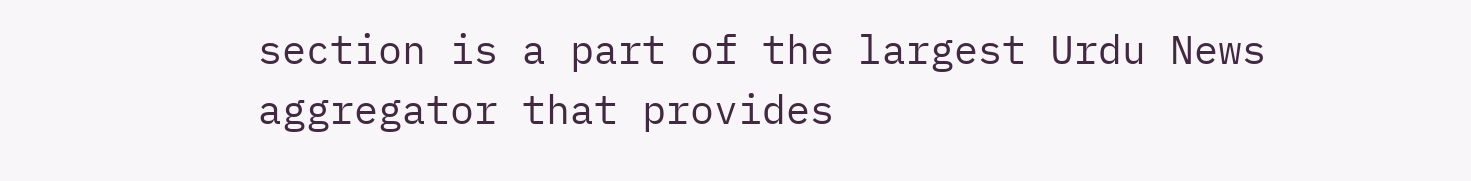section is a part of the largest Urdu News aggregator that provides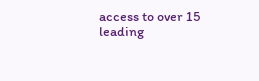access to over 15 leading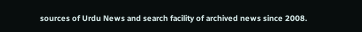sources of Urdu News and search facility of archived news since 2008.